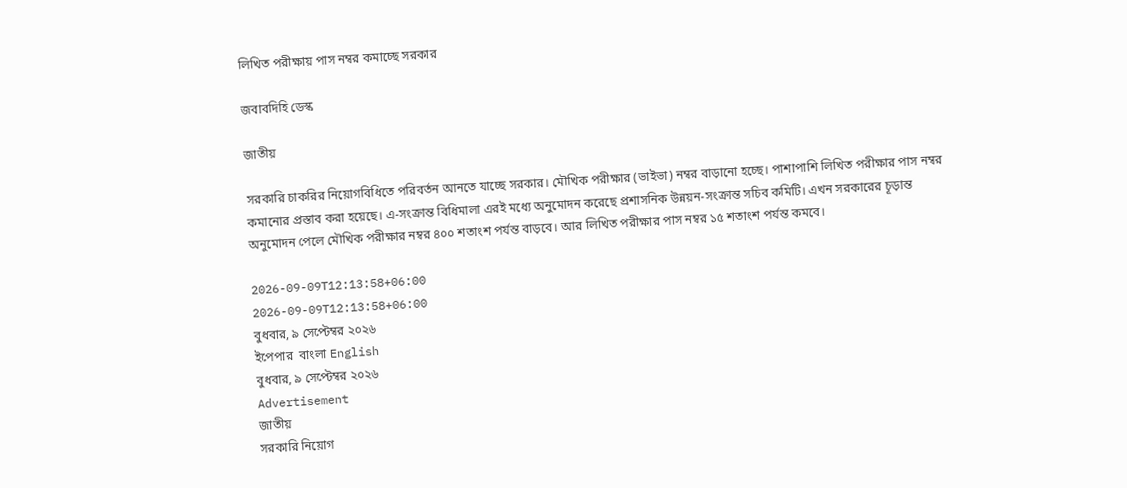লিখিত পরীক্ষায় পাস নম্বর কমাচ্ছে সরকার

জবাবদিহি ডেস্ক

জাতীয়

সরকারি চাকরির নিয়োগবিধিতে পরিবর্তন আনতে যাচ্ছে সরকার। মৌখিক পরীক্ষার (ভাইভা) নম্বর বাড়ানো হচ্ছে। পাশাপাশি লিখিত পরীক্ষার পাস নম্বর কমানোর প্রস্তাব করা হয়েছে। এ-সংক্রান্ত বিধিমালা এরই মধ্যে অনুমোদন করেছে প্রশাসনিক উন্নয়ন-সংক্রান্ত সচিব কমিটি। এখন সরকারের চূড়ান্ত অনুমোদন পেলে মৌখিক পরীক্ষার নম্বর ৪০০ শতাংশ পর্যন্ত বাড়বে। আর লিখিত পরীক্ষার পাস নম্বর ১৫ শতাংশ পর্যন্ত কমবে।

2026-09-09T12:13:58+06:00
2026-09-09T12:13:58+06:00
বুধবার, ৯ সেপ্টেম্বর ২০২৬
ইপেপার  বাংলা English
বুধবার, ৯ সেপ্টেম্বর ২০২৬
Advertisement
জাতীয়
সরকারি নিয়োগ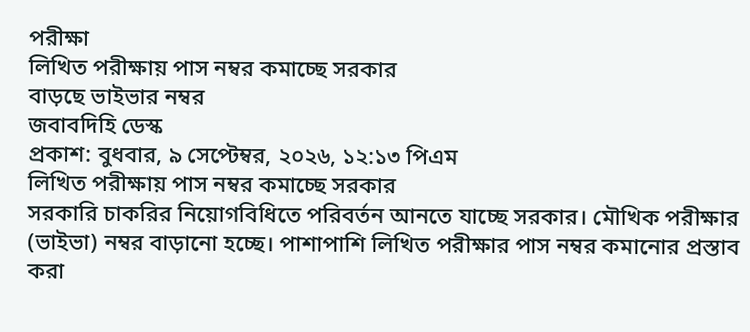পরীক্ষা
লিখিত পরীক্ষায় পাস নম্বর কমাচ্ছে সরকার
বাড়ছে ভাইভার নম্বর
জবাবদিহি ডেস্ক
প্রকাশ: বুধবার, ৯ সেপ্টেম্বর, ২০২৬, ১২:১৩ পিএম
লিখিত পরীক্ষায় পাস নম্বর কমাচ্ছে সরকার
সরকারি চাকরির নিয়োগবিধিতে পরিবর্তন আনতে যাচ্ছে সরকার। মৌখিক পরীক্ষার (ভাইভা) নম্বর বাড়ানো হচ্ছে। পাশাপাশি লিখিত পরীক্ষার পাস নম্বর কমানোর প্রস্তাব করা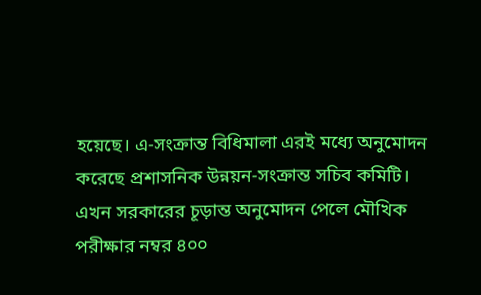হয়েছে। এ-সংক্রান্ত বিধিমালা এরই মধ্যে অনুমোদন করেছে প্রশাসনিক উন্নয়ন-সংক্রান্ত সচিব কমিটি। এখন সরকারের চূড়ান্ত অনুমোদন পেলে মৌখিক পরীক্ষার নম্বর ৪০০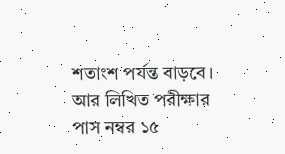শতাংশ পর্যন্ত বাড়বে। আর লিখিত পরীক্ষার পাস নম্বর ১৫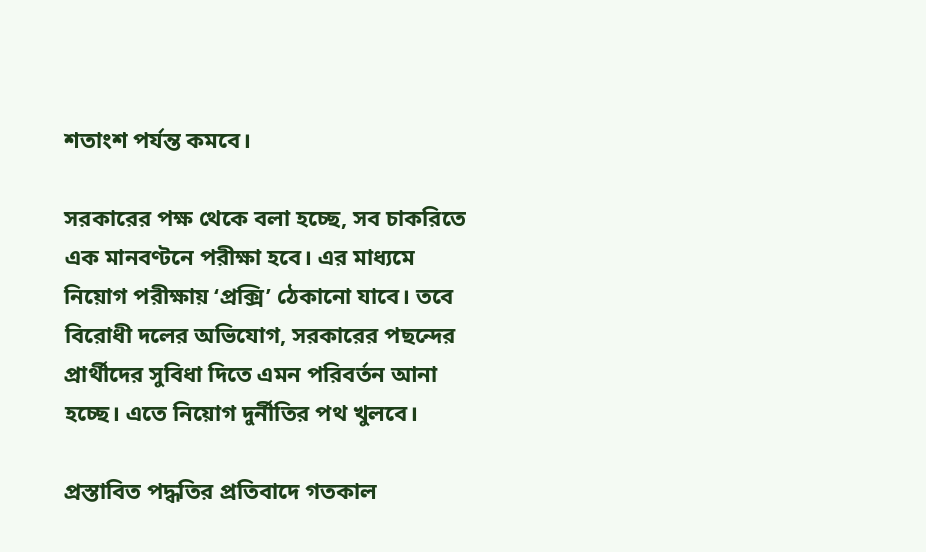শতাংশ পর্যন্ত কমবে।

সরকারের পক্ষ থেকে বলা হচ্ছে, সব চাকরিতে এক মানবণ্টনে পরীক্ষা হবে। এর মাধ্যমে নিয়োগ পরীক্ষায় ‘প্রক্সি’ ঠেকানো যাবে। তবে বিরোধী দলের অভিযোগ, সরকারের পছন্দের প্রার্থীদের সুবিধা দিতে এমন পরিবর্তন আনা হচ্ছে। এতে নিয়োগ দুর্নীতির পথ খুলবে।

প্রস্তাবিত পদ্ধতির প্রতিবাদে গতকাল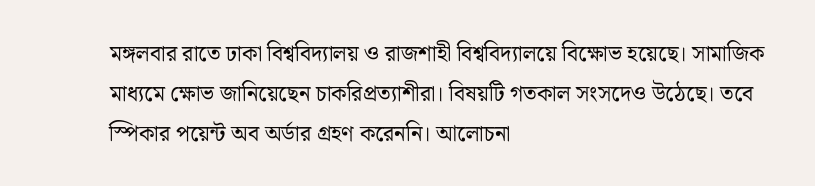মঙ্গলবার রাতে ঢাকা বিশ্ববিদ্যালয় ও রাজশাহী বিশ্ববিদ্যালয়ে বিক্ষোভ হয়েছে। সামাজিক মাধ্যমে ক্ষোভ জানিয়েছেন চাকরিপ্রত্যাশীরা। বিষয়টি গতকাল সংসদেও উঠেছে। তবে স্পিকার পয়েন্ট অব অর্ডার গ্রহণ করেননি। আলোচনা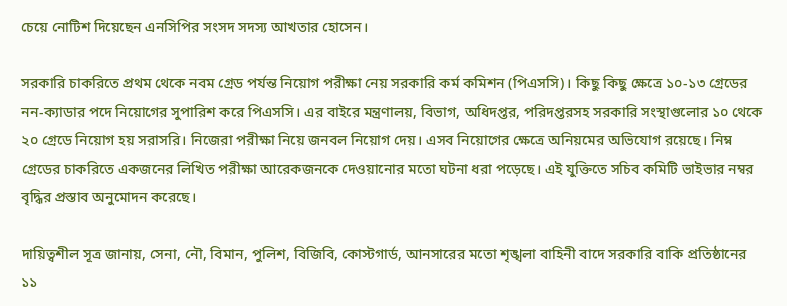চেয়ে নোটিশ দিয়েছেন এনসিপির সংসদ সদস্য আখতার হোসেন।

সরকারি চাকরিতে প্রথম থেকে নবম গ্রেড পর্যন্ত নিয়োগ পরীক্ষা নেয় সরকারি কর্ম কমিশন (পিএসসি)। কিছু কিছু ক্ষেত্রে ১০-১৩ গ্রেডের নন-ক্যাডার পদে নিয়োগের সুপারিশ করে পিএসসি। এর বাইরে মন্ত্রণালয়, বিভাগ, অধিদপ্তর, পরিদপ্তরসহ সরকারি সংস্থাগুলোর ১০ থেকে ২০ গ্রেডে নিয়োগ হয় সরাসরি। নিজেরা পরীক্ষা নিয়ে জনবল নিয়োগ দেয়। এসব নিয়োগের ক্ষেত্রে অনিয়মের অভিযোগ রয়েছে। নিম্ন গ্রেডের চাকরিতে একজনের লিখিত পরীক্ষা আরেকজনকে দেওয়ানোর মতো ঘটনা ধরা পড়েছে। এই যুক্তিতে সচিব কমিটি ভাইভার নম্বর বৃদ্ধির প্রস্তাব অনুমোদন করেছে।

দায়িত্বশীল সূত্র জানায়, সেনা, নৌ, বিমান, পুলিশ, বিজিবি, কোস্টগার্ড, আনসারের মতো শৃঙ্খলা বাহিনী বাদে সরকারি বাকি প্রতিষ্ঠানের ১১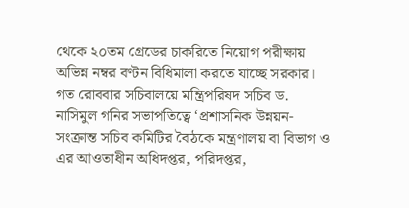থেকে ২০তম গ্রেডের চাকরিতে নিয়োগ পরীক্ষায় অভিন্ন নম্বর বণ্টন বিধিমালা করতে যাচ্ছে সরকার। গত রোববার সচিবালয়ে মন্ত্রিপরিষদ সচিব ড. নাসিমুল গনির সভাপতিত্বে ‘প্রশাসনিক উন্নয়ন-সংক্রান্ত সচিব কমিটির বৈঠকে মন্ত্রণালয় বা বিভাগ ও এর আওতাধীন অধিদপ্তর, পরিদপ্তর,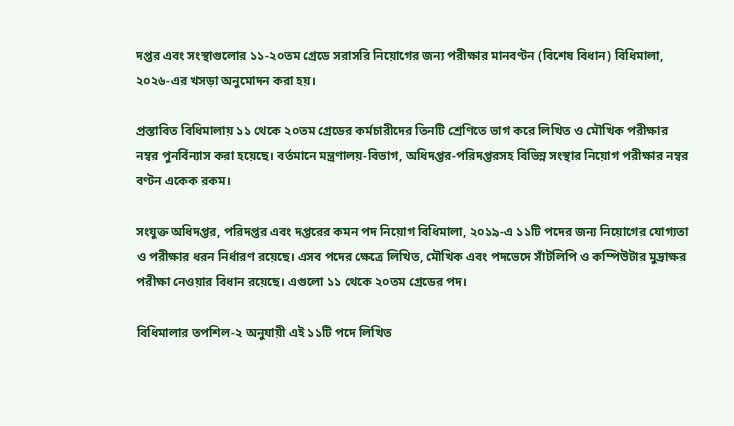দপ্তর এবং সংস্থাগুলোর ১১-২০তম গ্রেডে সরাসরি নিয়োগের জন্য পরীক্ষার মানবণ্টন (বিশেষ বিধান) বিধিমালা, ২০২৬-এর খসড়া অনুমোদন করা হয়।

প্রস্তাবিত বিধিমালায় ১১ থেকে ২০তম গ্রেডের কর্মচারীদের তিনটি শ্রেণিতে ভাগ করে লিখিত ও মৌখিক পরীক্ষার নম্বর পুনর্বিন্যাস করা হয়েছে। বর্তমানে মন্ত্রণালয়-বিভাগ, অধিদপ্তর-পরিদপ্তরসহ বিভিন্ন সংস্থার নিয়োগ পরীক্ষার নম্বর বণ্টন একেক রকম।

সংযুক্ত অধিদপ্তর, পরিদপ্তর এবং দপ্তরের কমন পদ নিয়োগ বিধিমালা, ২০১৯-এ ১১টি পদের জন্য নিয়োগের যোগ্যতা ও পরীক্ষার ধরন নির্ধারণ রয়েছে। এসব পদের ক্ষেত্রে লিখিত, মৌখিক এবং পদভেদে সাঁটলিপি ও কম্পিউটার মুদ্রাক্ষর পরীক্ষা নেওয়ার বিধান রয়েছে। এগুলো ১১ থেকে ২০তম গ্রেডের পদ।

বিধিমালার তপশিল-২ অনুযায়ী এই ১১টি পদে লিখিত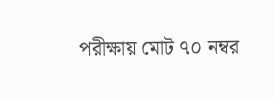পরীক্ষায় মোট ৭০ নম্বর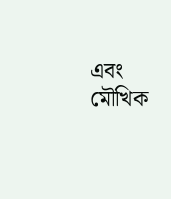এবং মৌখিক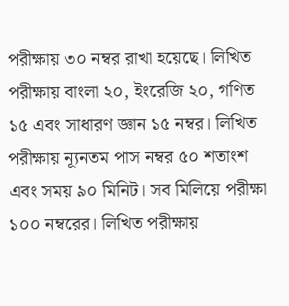পরীক্ষায় ৩০ নম্বর রাখা হয়েছে। লিখিত পরীক্ষায় বাংলা ২০, ইংরেজি ২০, গণিত ১৫ এবং সাধারণ জ্ঞান ১৫ নম্বর। লিখিত পরীক্ষায় ন্যূনতম পাস নম্বর ৫০ শতাংশ এবং সময় ৯০ মিনিট। সব মিলিয়ে পরীক্ষা ১০০ নম্বরের। লিখিত পরীক্ষায়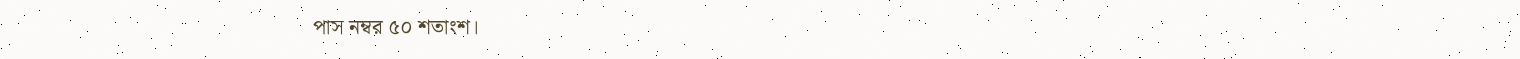পাস নম্বর ৫০ শতাংশ।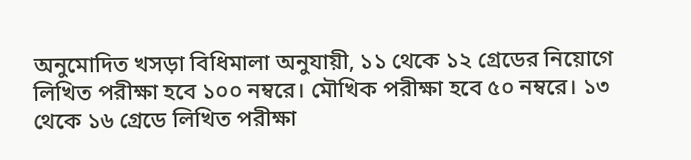অনুমোদিত খসড়া বিধিমালা অনুযায়ী, ১১ থেকে ১২ গ্রেডের নিয়োগে লিখিত পরীক্ষা হবে ১০০ নম্বরে। মৌখিক পরীক্ষা হবে ৫০ নম্বরে। ১৩ থেকে ১৬ গ্রেডে লিখিত পরীক্ষা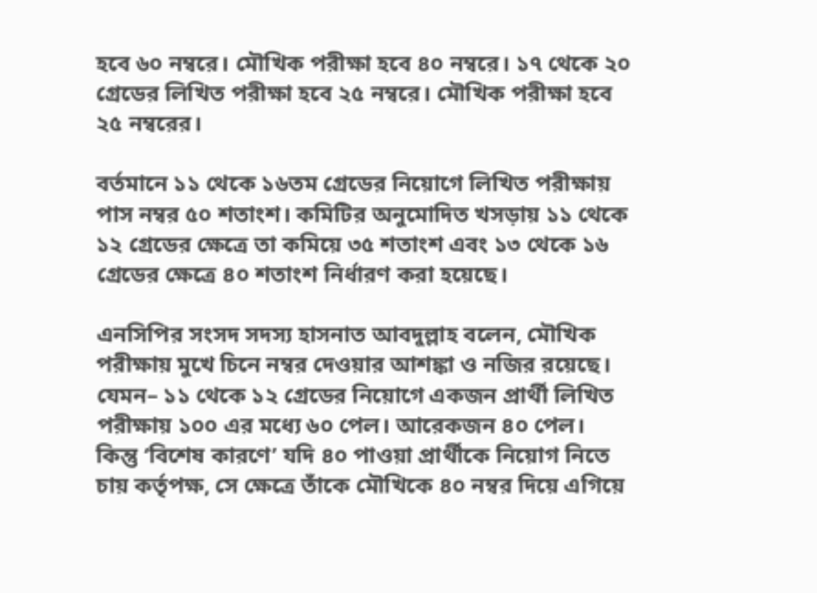হবে ৬০ নম্বরে। মৌখিক পরীক্ষা হবে ৪০ নম্বরে। ১৭ থেকে ২০ গ্রেডের লিখিত পরীক্ষা হবে ২৫ নম্বরে। মৌখিক পরীক্ষা হবে ২৫ নম্বরের।

বর্তমানে ১১ থেকে ১৬তম গ্রেডের নিয়োগে লিখিত পরীক্ষায় পাস নম্বর ৫০ শতাংশ। কমিটির অনুমোদিত খসড়ায় ১১ থেকে ১২ গ্রেডের ক্ষেত্রে তা কমিয়ে ৩৫ শতাংশ এবং ১৩ থেকে ১৬ গ্রেডের ক্ষেত্রে ৪০ শতাংশ নির্ধারণ করা হয়েছে।

এনসিপির সংসদ সদস্য হাসনাত আবদুল্লাহ বলেন, মৌখিক পরীক্ষায় মুখে চিনে নম্বর দেওয়ার আশঙ্কা ও নজির রয়েছে। যেমন– ১১ থেকে ১২ গ্রেডের নিয়োগে একজন প্রার্থী লিখিত পরীক্ষায় ১০০ এর মধ্যে ৬০ পেল। আরেকজন ৪০ পেল। কিন্তু ‘বিশেষ কারণে’ যদি ৪০ পাওয়া প্রার্থীকে নিয়োগ নিতে চায় কর্তৃপক্ষ, সে ক্ষেত্রে তাঁকে মৌখিকে ৪০ নম্বর দিয়ে এগিয়ে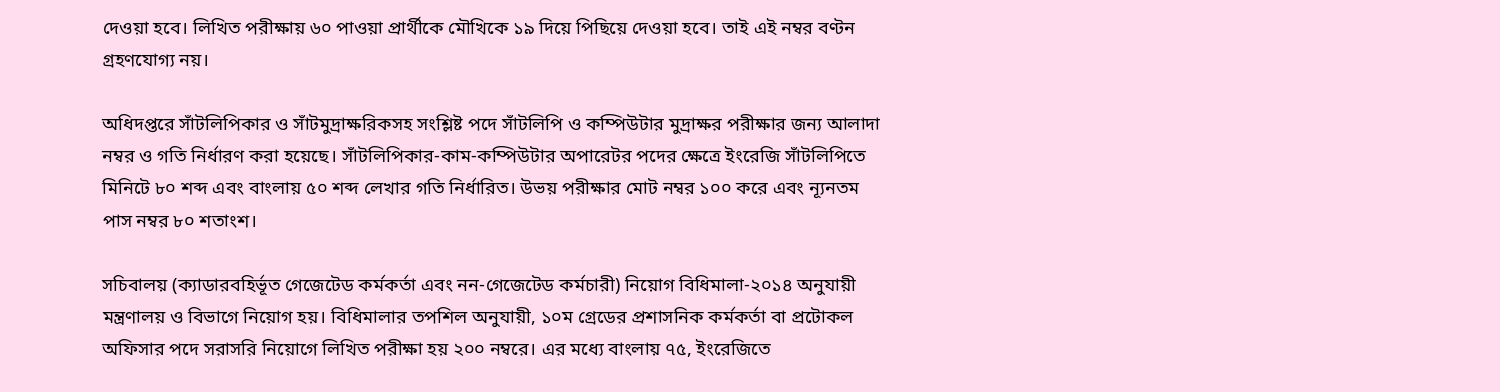দেওয়া হবে। লিখিত পরীক্ষায় ৬০ পাওয়া প্রার্থীকে মৌখিকে ১৯ দিয়ে পিছিয়ে দেওয়া হবে। তাই এই নম্বর বণ্টন গ্রহণযোগ্য নয়।

অধিদপ্তরে সাঁটলিপিকার ও সাঁটমুদ্রাক্ষরিকসহ সংশ্লিষ্ট পদে সাঁটলিপি ও কম্পিউটার মুদ্রাক্ষর পরীক্ষার জন্য আলাদা নম্বর ও গতি নির্ধারণ করা হয়েছে। সাঁটলিপিকার-কাম-কম্পিউটার অপারেটর পদের ক্ষেত্রে ইংরেজি সাঁটলিপিতে মিনিটে ৮০ শব্দ এবং বাংলায় ৫০ শব্দ লেখার গতি নির্ধারিত। উভয় পরীক্ষার মোট নম্বর ১০০ করে এবং ন্যূনতম পাস নম্বর ৮০ শতাংশ।

সচিবালয় (ক্যাডারবহির্ভূত গেজেটেড কর্মকর্তা এবং নন-গেজেটেড কর্মচারী) নিয়োগ বিধিমালা-২০১৪ অনুযায়ী মন্ত্রণালয় ও বিভাগে নিয়োগ হয়। বিধিমালার তপশিল অনুযায়ী, ১০ম গ্রেডের প্রশাসনিক কর্মকর্তা বা প্রটোকল অফিসার পদে সরাসরি নিয়োগে লিখিত পরীক্ষা হয় ২০০ নম্বরে। এর মধ্যে বাংলায় ৭৫, ইংরেজিতে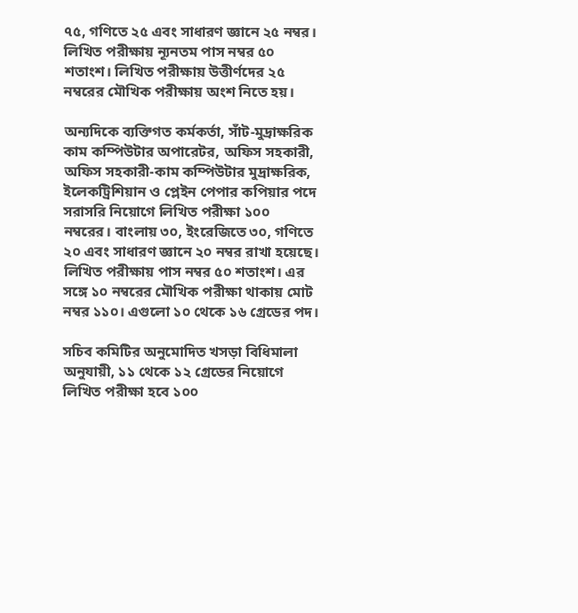৭৫, গণিতে ২৫ এবং সাধারণ জ্ঞানে ২৫ নম্বর। লিখিত পরীক্ষায় ন্যূনতম পাস নম্বর ৫০ শতাংশ। লিখিত পরীক্ষায় উত্তীর্ণদের ২৫ নম্বরের মৌখিক পরীক্ষায় অংশ নিতে হয়।

অন্যদিকে ব্যক্তিগত কর্মকর্তা, সাঁট-মুদ্রাক্ষরিক কাম কম্পিউটার অপারেটর, অফিস সহকারী, অফিস সহকারী-কাম কম্পিউটার মুদ্রাক্ষরিক, ইলেকট্রিশিয়ান ও প্লেইন পেপার কপিয়ার পদে সরাসরি নিয়োগে লিখিত পরীক্ষা ১০০ নম্বরের। বাংলায় ৩০, ইংরেজিতে ৩০, গণিতে ২০ এবং সাধারণ জ্ঞানে ২০ নম্বর রাখা হয়েছে। লিখিত পরীক্ষায় পাস নম্বর ৫০ শতাংশ। এর সঙ্গে ১০ নম্বরের মৌখিক পরীক্ষা থাকায় মোট নম্বর ১১০। এগুলো ১০ থেকে ১৬ গ্রেডের পদ।

সচিব কমিটির অনুমোদিত খসড়া বিধিমালা অনুযায়ী, ১১ থেকে ১২ গ্রেডের নিয়োগে লিখিত পরীক্ষা হবে ১০০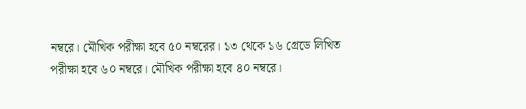নম্বরে। মৌখিক পরীক্ষা হবে ৫০ নম্বরের। ১৩ থেকে ১৬ গ্রেডে লিখিত পরীক্ষা হবে ৬০ নম্বরে। মৌখিক পরীক্ষা হবে ৪০ নম্বরে।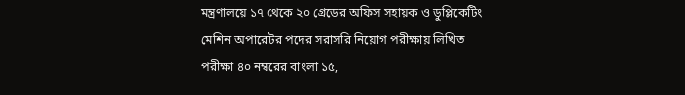মন্ত্রণালয়ে ১৭ থেকে ২০ গ্রেডের অফিস সহায়ক ও ডুপ্লিকেটিং মেশিন অপারেটর পদের সরাসরি নিয়োগ পরীক্ষায় লিখিত পরীক্ষা ৪০ নম্বরের বাংলা ১৫,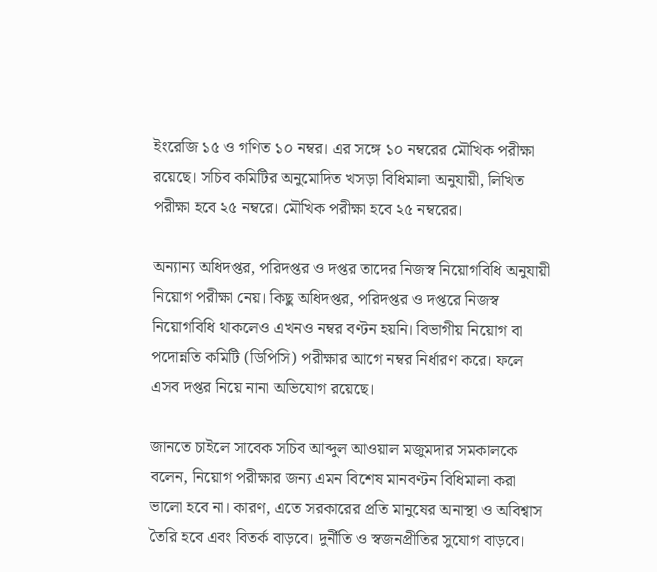ইংরেজি ১৫ ও গণিত ১০ নম্বর। এর সঙ্গে ১০ নম্বরের মৌখিক পরীক্ষা রয়েছে। সচিব কমিটির অনুমোদিত খসড়া বিধিমালা অনুযায়ী, লিখিত পরীক্ষা হবে ২৫ নম্বরে। মৌখিক পরীক্ষা হবে ২৫ নম্বরের।

অন্যান্য অধিদপ্তর, পরিদপ্তর ও দপ্তর তাদের নিজস্ব নিয়োগবিধি অনুযায়ী নিয়োগ পরীক্ষা নেয়। কিছু অধিদপ্তর, পরিদপ্তর ও দপ্তরে নিজস্ব নিয়োগবিধি থাকলেও এখনও নম্বর বণ্টন হয়নি। বিভাগীয় নিয়োগ বা পদোন্নতি কমিটি (ডিপিসি) পরীক্ষার আগে নম্বর নির্ধারণ করে। ফলে এসব দপ্তর নিয়ে নানা অভিযোগ রয়েছে।

জানতে চাইলে সাবেক সচিব আব্দুল আওয়াল মজুমদার সমকালকে বলেন, নিয়োগ পরীক্ষার জন্য এমন বিশেষ মানবণ্টন বিধিমালা করা ভালো হবে না। কারণ, এতে সরকারের প্রতি মানুষের অনাস্থা ও অবিশ্বাস তৈরি হবে এবং বিতর্ক বাড়বে। দুর্নীতি ও স্বজনপ্রীতির সুযোগ বাড়বে।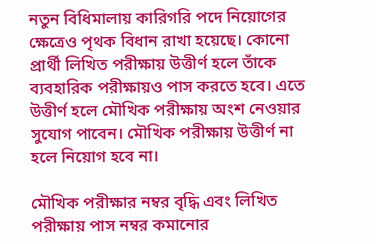নতুন বিধিমালায় কারিগরি পদে নিয়োগের ক্ষেত্রেও পৃথক বিধান রাখা হয়েছে। কোনো প্রার্থী লিখিত পরীক্ষায় উত্তীর্ণ হলে তাঁকে ব্যবহারিক পরীক্ষায়ও পাস করতে হবে। এতে উত্তীর্ণ হলে মৌখিক পরীক্ষায় অংশ নেওয়ার সুযোগ পাবেন। মৌখিক পরীক্ষায় উত্তীর্ণ না হলে নিয়োগ হবে না।

মৌখিক পরীক্ষার নম্বর বৃদ্ধি এবং লিখিত পরীক্ষায় পাস নম্বর কমানোর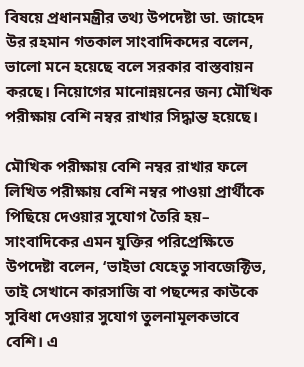বিষয়ে প্রধানমন্ত্রীর তথ্য উপদেষ্টা ডা. জাহেদ উর রহমান গতকাল সাংবাদিকদের বলেন, ভালো মনে হয়েছে বলে সরকার বাস্তবায়ন করছে। নিয়োগের মানোন্নয়নের জন্য মৌখিক পরীক্ষায় বেশি নম্বর রাখার সিদ্ধান্ত হয়েছে।

মৌখিক পরীক্ষায় বেশি নম্বর রাখার ফলে লিখিত পরীক্ষায় বেশি নম্বর পাওয়া প্রার্থীকে পিছিয়ে দেওয়ার সুযোগ তৈরি হয়– সাংবাদিকের এমন যুক্তির পরিপ্রেক্ষিতে উপদেষ্টা বলেন, ‘ভাইভা যেহেতু সাবজেক্টিভ, তাই সেখানে কারসাজি বা পছন্দের কাউকে সুবিধা দেওয়ার সুযোগ তুলনামূলকভাবে বেশি। এ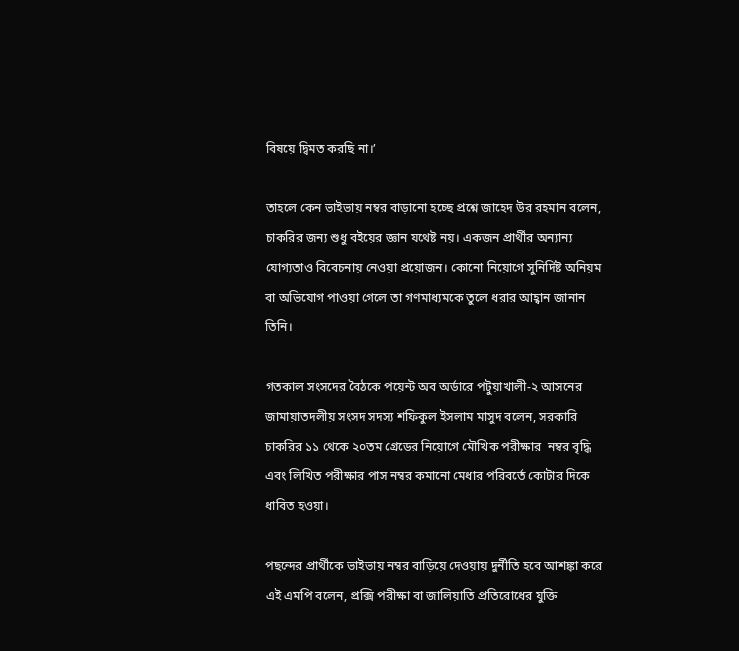বিষয়ে দ্বিমত করছি না।’

তাহলে কেন ভাইভায় নম্বর বাড়ানো হচ্ছে প্রশ্নে জাহেদ উর রহমান বলেন, চাকরির জন্য শুধু বইয়ের জ্ঞান যথেষ্ট নয়। একজন প্রার্থীর অন্যান্য যোগ্যতাও বিবেচনায় নেওয়া প্রয়োজন। কোনো নিয়োগে সুনির্দিষ্ট অনিয়ম বা অভিযোগ পাওয়া গেলে তা গণমাধ্যমকে তুলে ধরার আহ্বান জানান তিনি।

গতকাল সংসদের বৈঠকে পয়েন্ট অব অর্ডারে পটুয়াখালী-২ আসনের জামায়াতদলীয় সংসদ সদস্য শফিকুল ইসলাম মাসুদ বলেন, সরকারি চাকরির ১১ থেকে ২০তম গ্রেডের নিয়োগে মৌখিক পরীক্ষার  নম্বর বৃদ্ধি এবং লিখিত পরীক্ষার পাস নম্বর কমানো মেধার পরিবর্তে কোটার দিকে ধাবিত হওয়া।

পছন্দের প্রার্থীকে ভাইভায় নম্বর বাড়িয়ে দেওয়ায় দুর্নীতি হবে আশঙ্কা করে এই এমপি বলেন, প্রক্সি পরীক্ষা বা জালিয়াতি প্রতিরোধের যুক্তি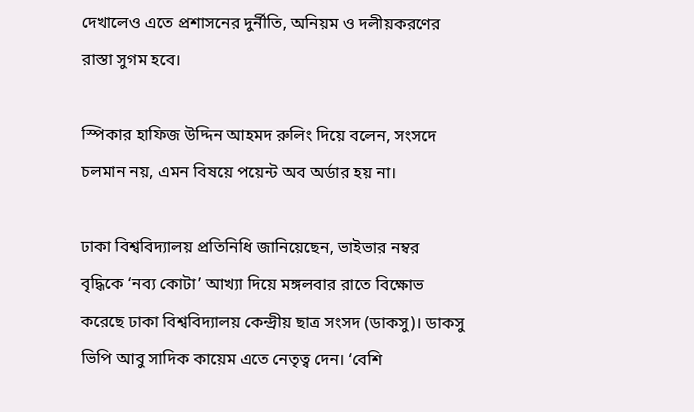দেখালেও এতে প্রশাসনের দুর্নীতি, অনিয়ম ও দলীয়করণের রাস্তা সুগম হবে।

স্পিকার হাফিজ উদ্দিন আহমদ রুলিং দিয়ে বলেন, সংসদে চলমান নয়, এমন বিষয়ে পয়েন্ট অব অর্ডার হয় না।

ঢাকা বিশ্ববিদ্যালয় প্রতিনিধি জানিয়েছেন, ভাইভার নম্বর বৃদ্ধিকে ‘নব্য কোটা’ আখ্যা দিয়ে মঙ্গলবার রাতে বিক্ষোভ করেছে ঢাকা বিশ্ববিদ্যালয় কেন্দ্রীয় ছাত্র সংসদ (ডাকসু)। ডাকসু ভিপি আবু সাদিক কায়েম এতে নেতৃত্ব দেন। ‘বেশি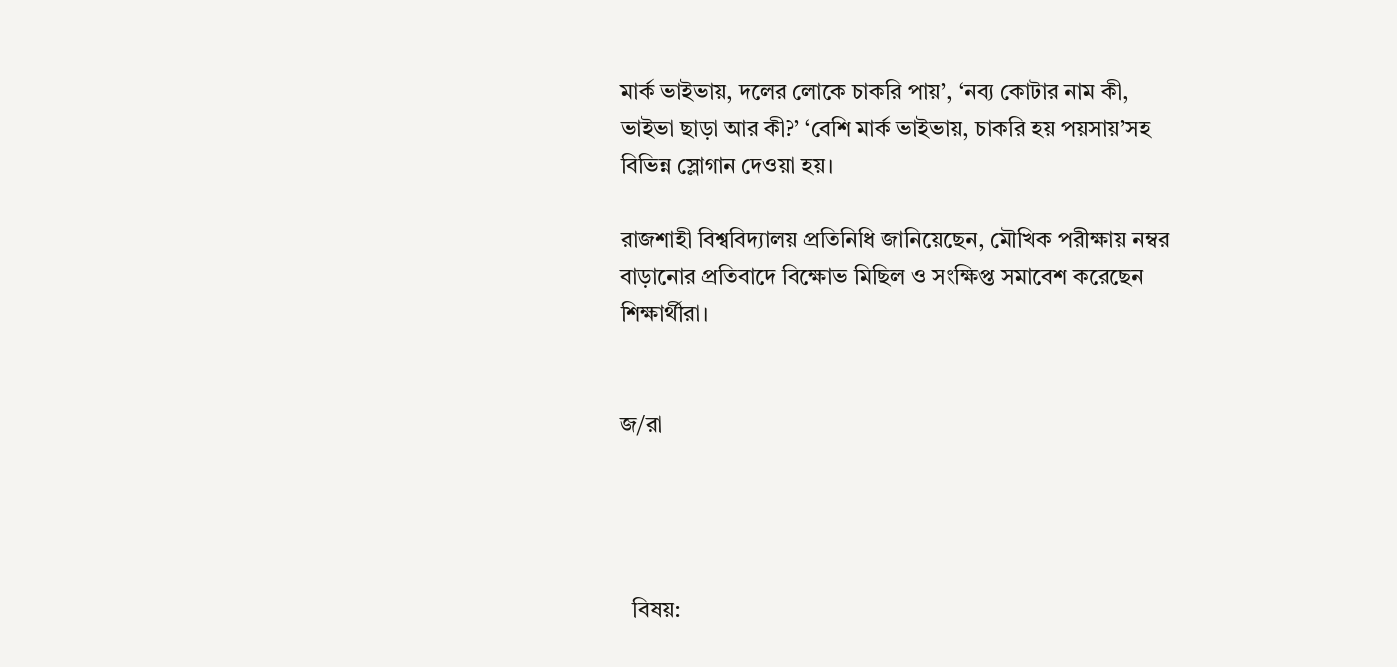মার্ক ভাইভায়, দলের লোকে চাকরি পায়’, ‘নব্য কোটার নাম কী, ভাইভা ছাড়া আর কী?’ ‘বেশি মার্ক ভাইভায়, চাকরি হয় পয়সায়’সহ বিভিন্ন স্লোগান দেওয়া হয়।

রাজশাহী বিশ্ববিদ্যালয় প্রতিনিধি জানিয়েছেন, মৌখিক পরীক্ষায় নম্বর বাড়ানোর প্রতিবাদে বিক্ষোভ মিছিল ও সংক্ষিপ্ত সমাবেশ করেছেন শিক্ষার্থীরা।


জ/রা




  বিষয়: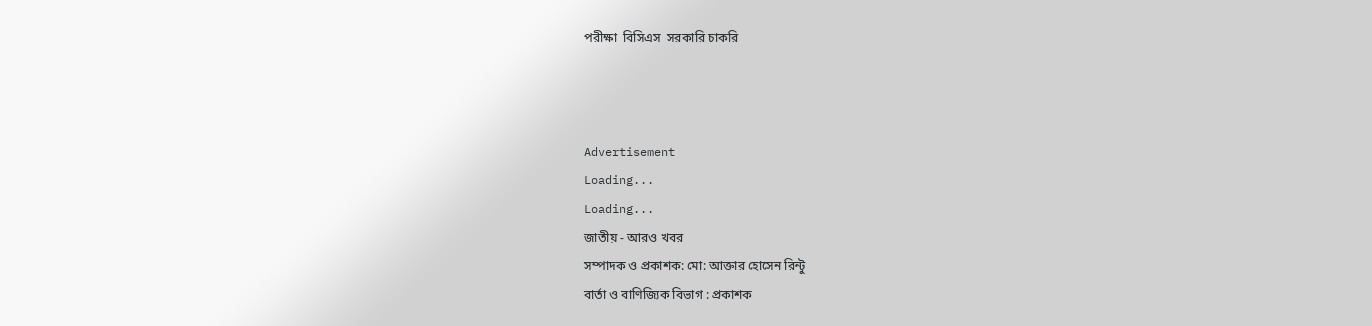পরীক্ষা  বিসিএস  সরকারি চাকরি



Advertisement
Loading...
Loading...
জাতীয় - আরও খবর
সম্পাদক ও প্রকাশক: মো: আক্তার হোসেন রিন্টু
বার্তা ও বাণিজ্যিক বিভাগ : প্রকাশক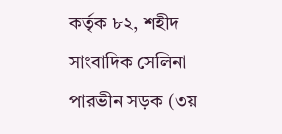কর্তৃক ৮২, শহীদ সাংবাদিক সেলিনা পারভীন সড়ক (৩য়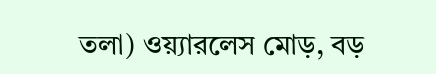তলা) ওয়্যারলেস মোড়, বড়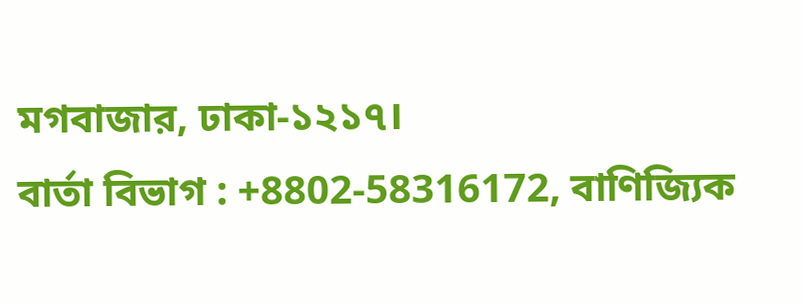মগবাজার, ঢাকা-১২১৭।
বার্তা বিভাগ : +8802-58316172, বাণিজ্যিক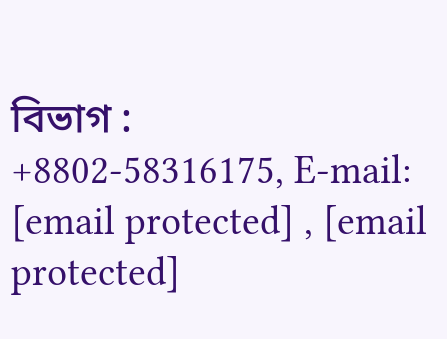বিভাগ : +8802-58316175, E-mail: [email protected] , [email protected]